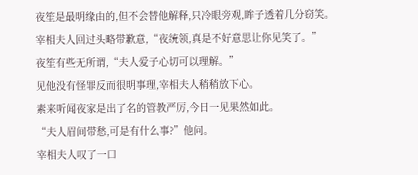夜笙是最明缘由的,但不会替他解释,只冷眼旁观,眸子透着几分窃笑。
宰相夫人回过头略带歉意,“夜统领,真是不好意思让你见笑了。”
夜笙有些无所谓,“夫人爱子心切可以理解。”
见他没有怪罪反而很明事理,宰相夫人稍稍放下心。
素来听闻夜家是出了名的管教严厉,今日一见果然如此。
“夫人眉间带愁,可是有什么事?”他问。
宰相夫人叹了一口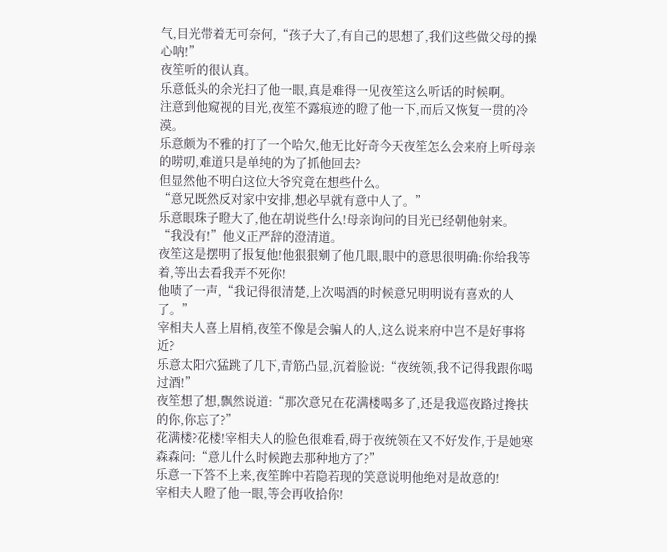气,目光带着无可奈何,“孩子大了,有自己的思想了,我们这些做父母的操心呐!”
夜笙听的很认真。
乐意低头的余光扫了他一眼,真是难得一见夜笙这么听话的时候啊。
注意到他窥视的目光,夜笙不露痕迹的瞪了他一下,而后又恢复一贯的冷漠。
乐意颇为不雅的打了一个哈欠,他无比好奇今天夜笙怎么会来府上听母亲的唠叨,难道只是单纯的为了抓他回去?
但显然他不明白这位大爷究竟在想些什么。
“意兄既然反对家中安排,想必早就有意中人了。”
乐意眼珠子瞪大了,他在胡说些什么!母亲询问的目光已经朝他射来。
“我没有!”他义正严辞的澄清道。
夜笙这是摆明了报复他!他狠狠剜了他几眼,眼中的意思很明确:你给我等着,等出去看我弄不死你!
他啧了一声,“我记得很清楚,上次喝酒的时候意兄明明说有喜欢的人了。”
宰相夫人喜上眉梢,夜笙不像是会骗人的人,这么说来府中岂不是好事将近?
乐意太阳穴猛跳了几下,青筋凸显,沉着脸说:“夜统领,我不记得我跟你喝过酒!”
夜笙想了想,飘然说道:“那次意兄在花满楼喝多了,还是我巡夜路过搀扶的你,你忘了?”
花满楼?花楼!宰相夫人的脸色很难看,碍于夜统领在又不好发作,于是她寒森森问:“意儿什么时候跑去那种地方了?”
乐意一下答不上来,夜笙眸中若隐若现的笑意说明他绝对是故意的!
宰相夫人瞪了他一眼,等会再收拾你!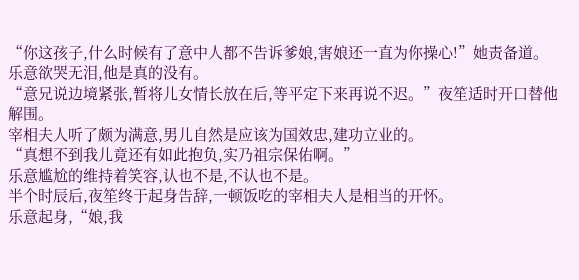“你这孩子,什么时候有了意中人都不告诉爹娘,害娘还一直为你操心!”她责备道。
乐意欲哭无泪,他是真的没有。
“意兄说边境紧张,暂将儿女情长放在后,等平定下来再说不迟。”夜笙适时开口替他解围。
宰相夫人听了颇为满意,男儿自然是应该为国效忠,建功立业的。
“真想不到我儿竟还有如此抱负,实乃祖宗保佑啊。”
乐意尴尬的维持着笑容,认也不是,不认也不是。
半个时辰后,夜笙终于起身告辞,一顿饭吃的宰相夫人是相当的开怀。
乐意起身,“娘,我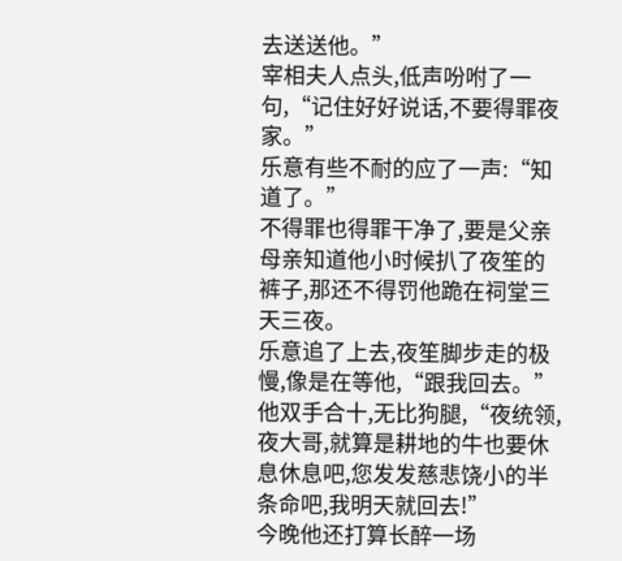去送送他。”
宰相夫人点头,低声吩咐了一句,“记住好好说话,不要得罪夜家。”
乐意有些不耐的应了一声:“知道了。”
不得罪也得罪干净了,要是父亲母亲知道他小时候扒了夜笙的裤子,那还不得罚他跪在祠堂三天三夜。
乐意追了上去,夜笙脚步走的极慢,像是在等他,“跟我回去。”
他双手合十,无比狗腿,“夜统领,夜大哥,就算是耕地的牛也要休息休息吧,您发发慈悲饶小的半条命吧,我明天就回去!”
今晚他还打算长醉一场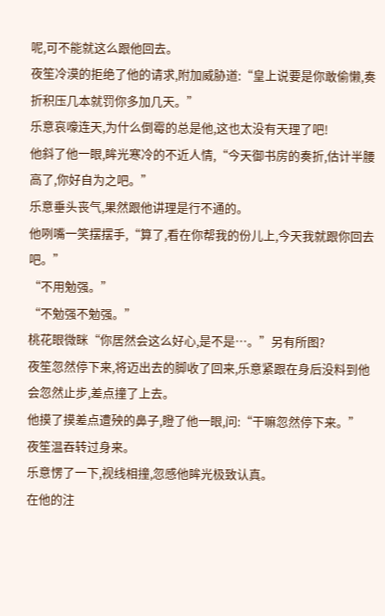呢,可不能就这么跟他回去。
夜笙冷漠的拒绝了他的请求,附加威胁道:“皇上说要是你敢偷懒,奏折积压几本就罚你多加几天。”
乐意哀嚎连天,为什么倒霉的总是他,这也太没有天理了吧!
他斜了他一眼,眸光寒冷的不近人情,“今天御书房的奏折,估计半腰高了,你好自为之吧。”
乐意垂头丧气,果然跟他讲理是行不通的。
他咧嘴一笑摆摆手,“算了,看在你帮我的份儿上,今天我就跟你回去吧。”
“不用勉强。”
“不勉强不勉强。”
桃花眼微眯“你居然会这么好心,是不是…。”另有所图?
夜笙忽然停下来,将迈出去的脚收了回来,乐意紧跟在身后没料到他会忽然止步,差点撞了上去。
他摸了摸差点遭殃的鼻子,瞪了他一眼,问:“干嘛忽然停下来。”
夜笙温吞转过身来。
乐意愣了一下,视线相撞,忽感他眸光极致认真。
在他的注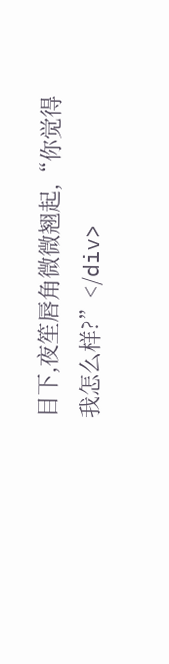目下,夜笙唇角微微翘起,“你觉得我怎么样?”</div>